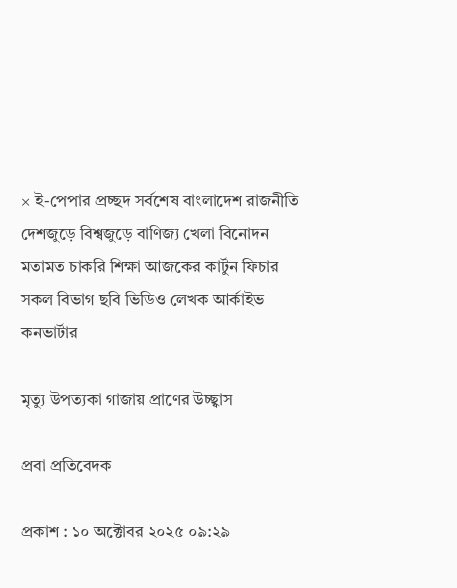× ই-পেপার প্রচ্ছদ সর্বশেষ বাংলাদেশ রাজনীতি দেশজুড়ে বিশ্বজুড়ে বাণিজ্য খেলা বিনোদন মতামত চাকরি শিক্ষা আজকের কার্টুন ফিচার সকল বিভাগ ছবি ভিডিও লেখক আর্কাইভ কনভার্টার

মৃত্যু উপত্যকা গাজায় প্রাণের উচ্ছ্বাস

প্রবা প্রতিবেদক

প্রকাশ : ১০ অক্টোবর ২০২৫ ০৯:২৯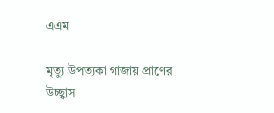এএম

মৃত্যু উপত্যকা গাজায় প্রাণের উচ্ছ্বাস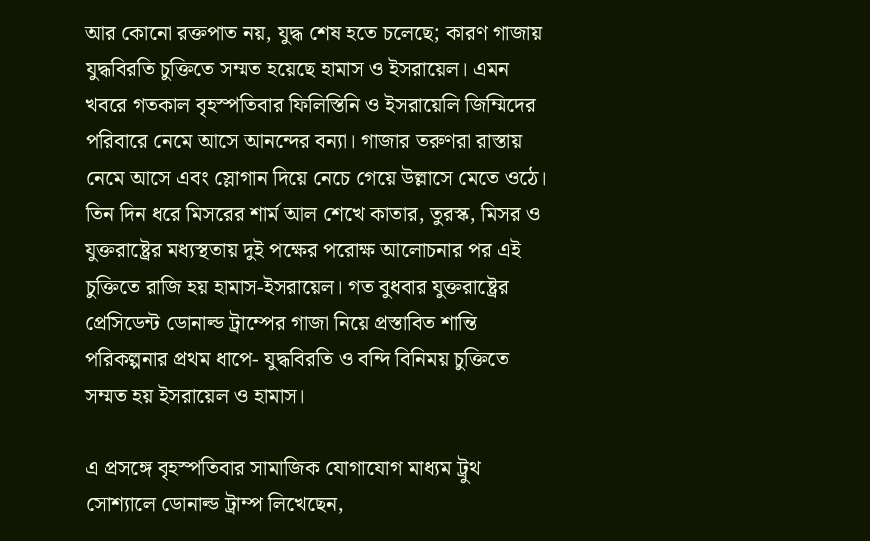আর কোনো রক্তপাত নয়, যুদ্ধ শেষ হতে চলেছে; কারণ গাজায় যুদ্ধবিরতি চুক্তিতে সম্মত হয়েছে হামাস ও ইসরায়েল। এমন খবরে গতকাল বৃহস্পতিবার ফিলিস্তিনি ও ইসরায়েলি জিম্মিদের পরিবারে নেমে আসে আনন্দের বন্যা। গাজার তরুণরা রাস্তায় নেমে আসে এবং স্লোগান দিয়ে নেচে গেয়ে উল্লাসে মেতে ওঠে। তিন দিন ধরে মিসরের শার্ম আল শেখে কাতার, তুরস্ক, মিসর ও যুক্তরাষ্ট্রের মধ্যস্থতায় দুই পক্ষের পরোক্ষ আলোচনার পর এই চুক্তিতে রাজি হয় হামাস-ইসরায়েল। গত বুধবার যুক্তরাষ্ট্রের প্রেসিডেন্ট ডোনাল্ড ট্রাম্পের গাজা নিয়ে প্রস্তাবিত শান্তি পরিকল্পনার প্রথম ধাপে- যুদ্ধবিরতি ও বন্দি বিনিময় চুক্তিতে সম্মত হয় ইসরায়েল ও হামাস।

এ প্রসঙ্গে বৃহস্পতিবার সামাজিক যোগাযোগ মাধ্যম ট্রুথ সোশ্যালে ডোনাল্ড ট্রাম্প লিখেছেন,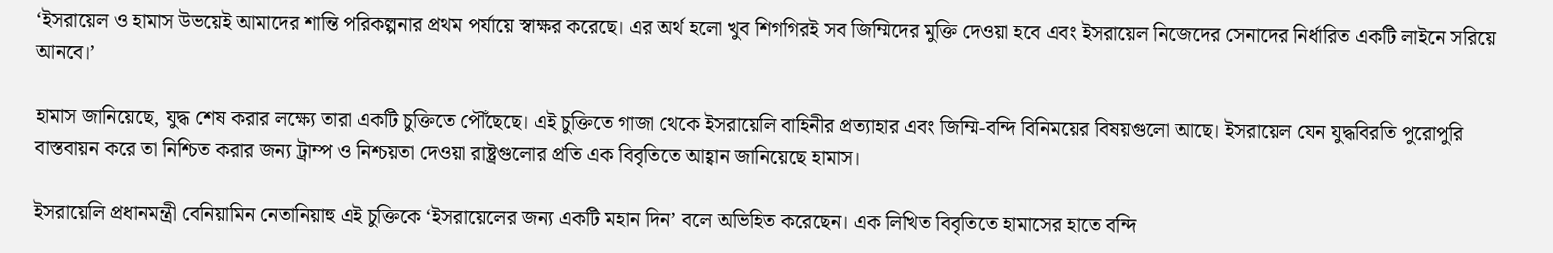‘ইসরায়েল ও হামাস উভয়েই আমাদের শান্তি পরিকল্পনার প্রথম পর্যায়ে স্বাক্ষর করেছে। এর অর্থ হলো খুব শিগগিরই সব জিম্মিদের মুক্তি দেওয়া হবে এবং ইসরায়েল নিজেদের সেনাদের নির্ধারিত একটি লাইনে সরিয়ে আনবে।’

হামাস জানিয়েছে, যুদ্ধ শেষ করার লক্ষ্যে তারা একটি চুক্তিতে পৌঁছেছে। এই চুক্তিতে গাজা থেকে ইসরায়েলি বাহিনীর প্রত্যাহার এবং জিম্মি-বন্দি বিনিময়ের বিষয়গুলো আছে। ইসরায়েল যেন যুদ্ধবিরতি পুরোপুরি বাস্তবায়ন করে তা নিশ্চিত করার জন্য ট্রাম্প ও নিশ্চয়তা দেওয়া রাষ্ট্রগুলোর প্রতি এক বিবৃতিতে আহ্বান জানিয়েছে হামাস।

ইসরায়েলি প্রধানমন্ত্রী বেনিয়ামিন নেতানিয়াহু এই চুক্তিকে ‘ইসরায়েলের জন্য একটি মহান দিন’ বলে অভিহিত করেছেন। এক লিখিত বিবৃতিতে হামাসের হাতে বন্দি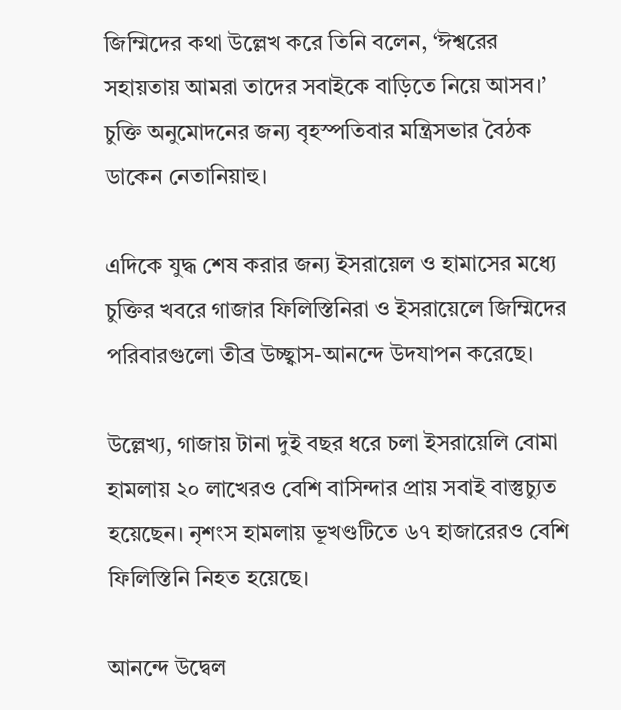জিম্মিদের কথা উল্লেখ করে তিনি বলেন, ‘ঈশ্বরের সহায়তায় আমরা তাদের সবাইকে বাড়িতে নিয়ে আসব।’ চুক্তি অনুমোদনের জন্য বৃহস্পতিবার মন্ত্রিসভার বৈঠক ডাকেন নেতানিয়াহু।

এদিকে যুদ্ধ শেষ করার জন্য ইসরায়েল ও হামাসের মধ্যে চুক্তির খবরে গাজার ফিলিস্তিনিরা ও ইসরায়েলে জিম্মিদের পরিবারগুলো তীব্র উচ্ছ্বাস-আনন্দে উদযাপন করেছে।

উল্লেখ্য, গাজায় টানা দুই বছর ধরে চলা ইসরায়েলি বোমা হামলায় ২০ লাখেরও বেশি বাসিন্দার প্রায় সবাই বাস্তুচ্যুত হয়েছেন। নৃশংস হামলায় ভূখণ্ডটিতে ৬৭ হাজারেরও বেশি ফিলিস্তিনি নিহত হয়েছে।

আনন্দে উদ্বেল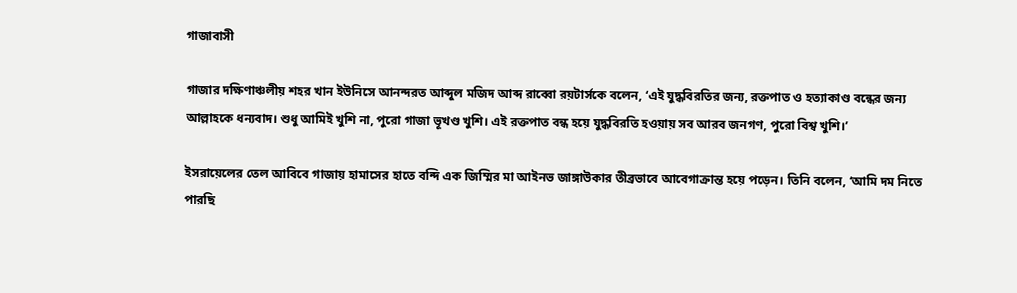গাজাবাসী

গাজার দক্ষিণাঞ্চলীয় শহর খান ইউনিসে আনন্দরত আব্দুল মজিদ আব্দ রাব্বো রয়টার্সকে বলেন, ‘এই যুদ্ধবিরতির জন্য, রক্তপাত ও হত্যাকাণ্ড বন্ধের জন্য আল্লাহকে ধন্যবাদ। শুধু আমিই খুশি না, পুরো গাজা ভূখণ্ড খুশি। এই রক্তপাত বন্ধ হয়ে যুদ্ধবিরতি হওয়ায় সব আরব জনগণ, পুরো বিশ্ব খুশি।’

ইসরায়েলের তেল আবিবে গাজায় হামাসের হাতে বন্দি এক জিম্মির মা আইনভ জাঙ্গাউকার তীব্রভাবে আবেগাক্রান্ত হয়ে পড়েন। তিনি বলেন, ‘আমি দম নিতে পারছি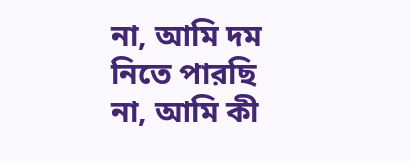না, আমি দম নিতে পারছি না, আমি কী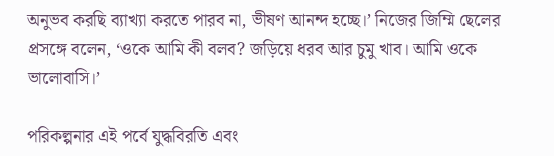অনুভব করছি ব্যাখ্যা করতে পারব না, ভীষণ আনন্দ হচ্ছে।’ নিজের জিম্মি ছেলের প্রসঙ্গে বলেন, ‘ওকে আমি কী বলব? জড়িয়ে ধরব আর চুমু খাব। আমি ওকে ভালোবাসি।’

পরিকল্পনার এই পর্বে যুদ্ধবিরতি এবং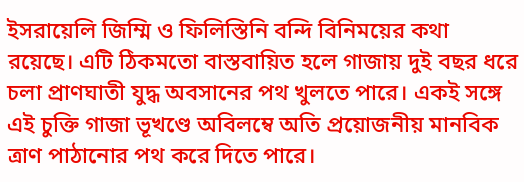ইসরায়েলি জিম্মি ও ফিলিস্তিনি বন্দি বিনিময়ের কথা রয়েছে। এটি ঠিকমতো বাস্তবায়িত হলে গাজায় দুই বছর ধরে চলা প্রাণঘাতী যুদ্ধ অবসানের পথ খুলতে পারে। একই সঙ্গে এই চুক্তি গাজা ভূখণ্ডে অবিলম্বে অতি প্রয়োজনীয় মানবিক ত্রাণ পাঠানোর পথ করে দিতে পারে।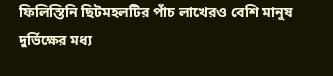ফিলিস্তিনি ছিটমহলটির পাঁচ লাখেরও বেশি মানুষ দুর্ভিক্ষের মধ্য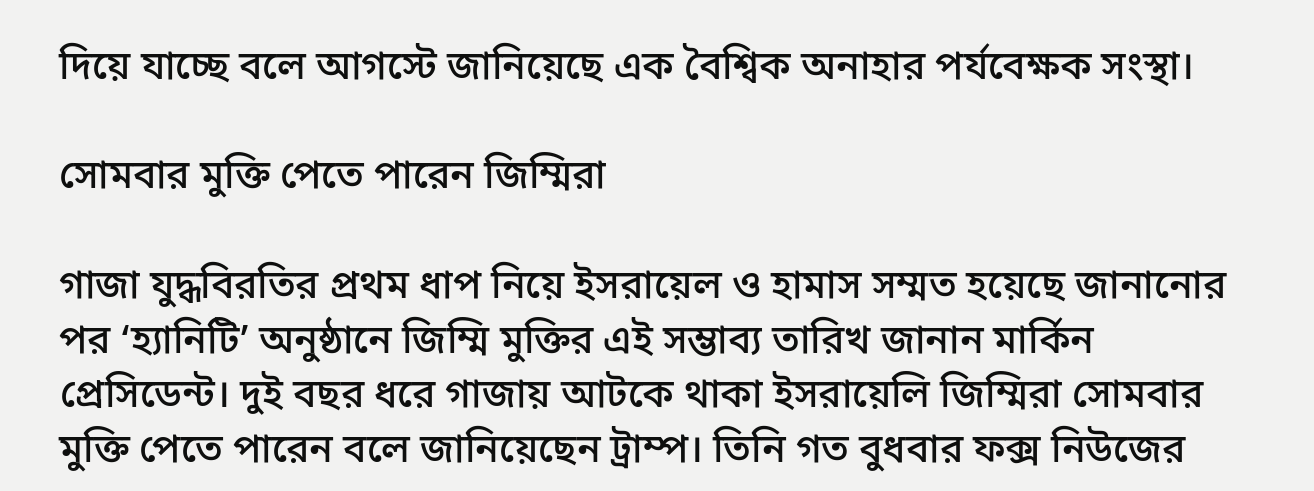দিয়ে যাচ্ছে বলে আগস্টে জানিয়েছে এক বৈশ্বিক অনাহার পর্যবেক্ষক সংস্থা।

সোমবার মুক্তি পেতে পারেন জিম্মিরা

গাজা যুদ্ধবিরতির প্রথম ধাপ নিয়ে ইসরায়েল ও হামাস সম্মত হয়েছে জানানোর পর ‘হ্যানিটি’ অনুষ্ঠানে জিম্মি মুক্তির এই সম্ভাব্য তারিখ জানান মার্কিন প্রেসিডেন্ট। দুই বছর ধরে গাজায় আটকে থাকা ইসরায়েলি জিম্মিরা সোমবার মুক্তি পেতে পারেন বলে জানিয়েছেন ট্রাম্প। তিনি গত বুধবার ফক্স নিউজের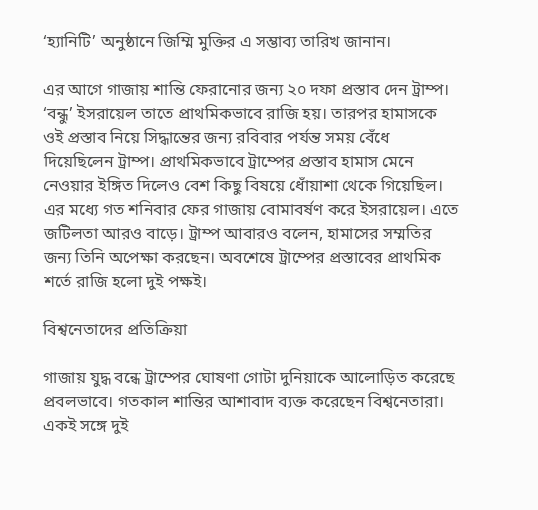‘হ্যানিটি’ অনুষ্ঠানে জিম্মি মুক্তির এ সম্ভাব্য তারিখ জানান।

এর আগে গাজায় শান্তি ফেরানোর জন্য ২০ দফা প্রস্তাব দেন ট্রাম্প। ‘বন্ধু’ ইসরায়েল তাতে প্রাথমিকভাবে রাজি হয়। তারপর হামাসকে ওই প্রস্তাব নিয়ে সিদ্ধান্তের জন্য রবিবার পর্যন্ত সময় বেঁধে দিয়েছিলেন ট্রাম্প। প্রাথমিকভাবে ট্রাম্পের প্রস্তাব হামাস মেনে নেওয়ার ইঙ্গিত দিলেও বেশ কিছু বিষয়ে ধোঁয়াশা থেকে গিয়েছিল। এর মধ্যে গত শনিবার ফের গাজায় বোমাবর্ষণ করে ইসরায়েল। এতে জটিলতা আরও বাড়ে। ট্রাম্প আবারও বলেন, হামাসের সম্মতির জন্য তিনি অপেক্ষা করছেন। অবশেষে ট্রাম্পের প্রস্তাবের প্রাথমিক শর্তে রাজি হলো দুই পক্ষই।

বিশ্বনেতাদের প্রতিক্রিয়া

গাজায় যুদ্ধ বন্ধে ট্রাম্পের ঘোষণা গোটা দুনিয়াকে আলোড়িত করেছে প্রবলভাবে। গতকাল শান্তির আশাবাদ ব্যক্ত করেছেন বিশ্বনেতারা। একই সঙ্গে দুই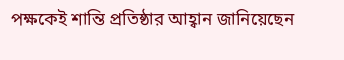পক্ষকেই শান্তি প্রতিষ্ঠার আহ্বান জানিয়েছেন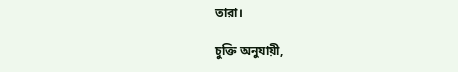তারা।

চুক্তি অনুযায়ী,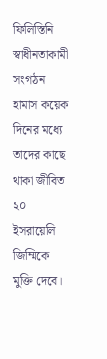ফিলিস্তিনি স্বাধীনতাকামী সংগঠন হামাস কয়েক দিনের মধ্যে তাদের কাছে থাকা জীবিত ২০ ইসরায়েলি জিম্মিকে মুক্তি দেবে।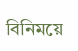বিনিময়ে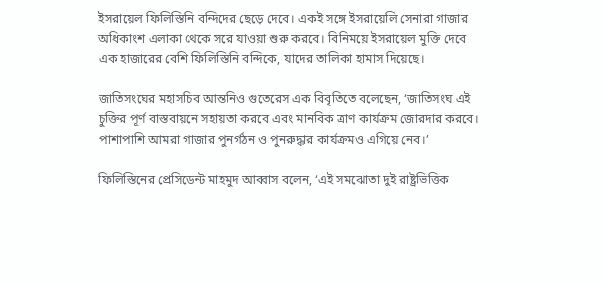ইসরায়েল ফিলিস্তিনি বন্দিদের ছেড়ে দেবে। একই সঙ্গে ইসরায়েলি সেনারা গাজার অধিকাংশ এলাকা থেকে সরে যাওয়া শুরু করবে। বিনিময়ে ইসরায়েল মুক্তি দেবে এক হাজারের বেশি ফিলিস্তিনি বন্দিকে, যাদের তালিকা হামাস দিয়েছে।

জাতিসংঘের মহাসচিব আন্তনিও গুতেরেস এক বিবৃতিতে বলেছেন, ‘জাতিসংঘ এই চুক্তির পূর্ণ বাস্তবায়নে সহায়তা করবে এবং মানবিক ত্রাণ কার্যক্রম জোরদার করবে। পাশাপাশি আমরা গাজার পুনর্গঠন ও পুনরুদ্ধার কার্যক্রমও এগিয়ে নেব।’

ফিলিস্তিনের প্রেসিডেন্ট মাহমুদ আব্বাস বলেন, ‘এই সমঝোতা দুই রাষ্ট্রভিত্তিক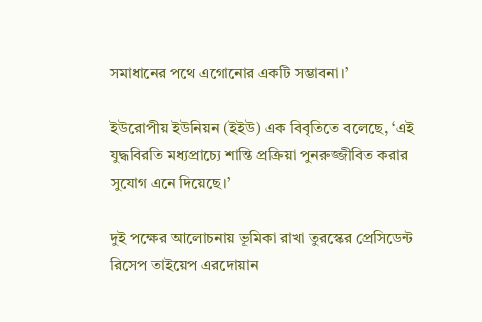সমাধানের পথে এগোনোর একটি সম্ভাবনা।’

ইউরোপীয় ইউনিয়ন (ইইউ) এক বিবৃতিতে বলেছে, ‘এই যুদ্ধবিরতি মধ্যপ্রাচ্যে শান্তি প্রক্রিয়া পুনরুজ্জীবিত করার সুযোগ এনে দিয়েছে।’

দুই পক্ষের আলোচনায় ভূমিকা রাখা তুরস্কের প্রেসিডেন্ট রিসেপ তাইয়েপ এরদোয়ান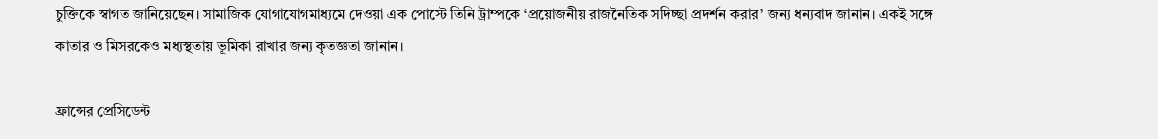চুক্তিকে স্বাগত জানিয়েছেন। সামাজিক যোগাযোগমাধ্যমে দেওয়া এক পোস্টে তিনি ট্রাম্পকে ‘প্রয়োজনীয় রাজনৈতিক সদিচ্ছা প্রদর্শন করার’ জন্য ধন্যবাদ জানান। একই সঙ্গে কাতার ও মিসরকেও মধ্যস্থতায় ভূমিকা রাখার জন্য কৃতজ্ঞতা জানান।

ফ্রান্সের প্রেসিডেন্ট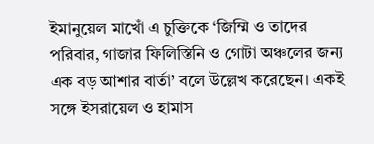ইমানুয়েল মাখোঁ এ চুক্তিকে ‘জিম্মি ও তাদের পরিবার, গাজার ফিলিস্তিনি ও গোটা অঞ্চলের জন্য এক বড় আশার বার্তা’ বলে উল্লেখ করেছেন। একই সঙ্গে ইসরায়েল ও হামাস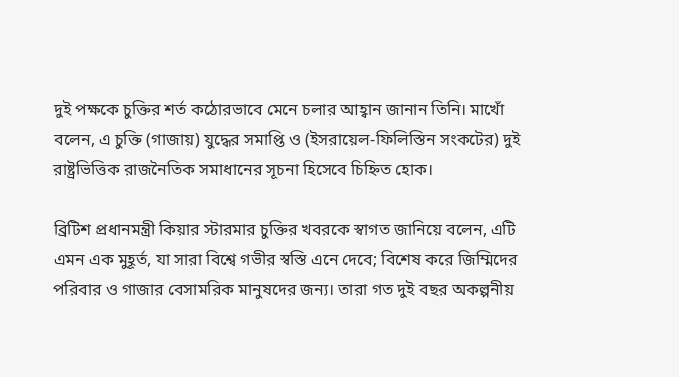দুই পক্ষকে চুক্তির শর্ত কঠোরভাবে মেনে চলার আহ্বান জানান তিনি। মাখোঁ বলেন, এ চুক্তি (গাজায়) যুদ্ধের সমাপ্তি ও (ইসরায়েল-ফিলিস্তিন সংকটের) দুই রাষ্ট্রভিত্তিক রাজনৈতিক সমাধানের সূচনা হিসেবে চিহ্নিত হোক।

ব্রিটিশ প্রধানমন্ত্রী কিয়ার স্টারমার চুক্তির খবরকে স্বাগত জানিয়ে বলেন, এটি এমন এক মুহূর্ত, যা সারা বিশ্বে গভীর স্বস্তি এনে দেবে; বিশেষ করে জিম্মিদের পরিবার ও গাজার বেসামরিক মানুষদের জন্য। তারা গত দুই বছর অকল্পনীয়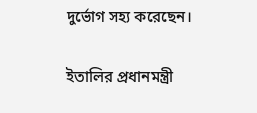দুর্ভোগ সহ্য করেছেন।

ইতালির প্রধানমন্ত্রী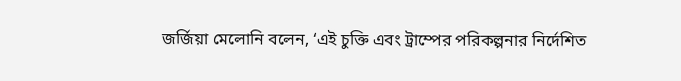জর্জিয়া মেলোনি বলেন, ‘এই চুক্তি এবং ট্রাম্পের পরিকল্পনার নির্দেশিত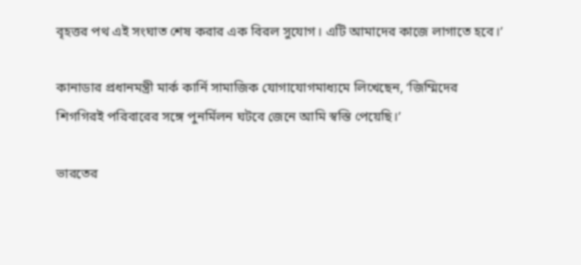বৃহত্তর পথ এই সংঘাত শেষ করার এক বিরল সুযোগ। এটি আমাদের কাজে লাগাতে হবে।’

কানাডার প্রধানমন্ত্রী মার্ক কার্নি সামাজিক যোগাযোগমাধ্যমে লিখেছেন, ‘জিম্মিদের শিগগিরই পরিবারের সঙ্গে পুনর্মিলন ঘটবে জেনে আমি স্বস্তি পেয়েছি।’

ভারতের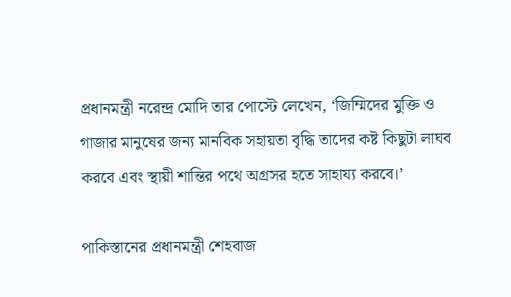প্রধানমন্ত্রী নরেন্দ্র মোদি তার পোস্টে লেখেন, ‘জিম্মিদের মুক্তি ও গাজার মানুষের জন্য মানবিক সহায়তা বৃদ্ধি তাদের কষ্ট কিছুটা লাঘব করবে এবং স্থায়ী শান্তির পথে অগ্রসর হতে সাহায্য করবে।’

পাকিস্তানের প্রধানমন্ত্রী শেহবাজ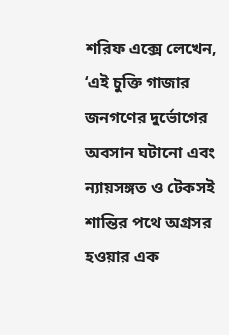শরিফ এক্সে লেখেন, ‘এই চুক্তি গাজার জনগণের দুর্ভোগের অবসান ঘটানো এবং ন্যায়সঙ্গত ও টেকসই শান্তির পথে অগ্রসর হওয়ার এক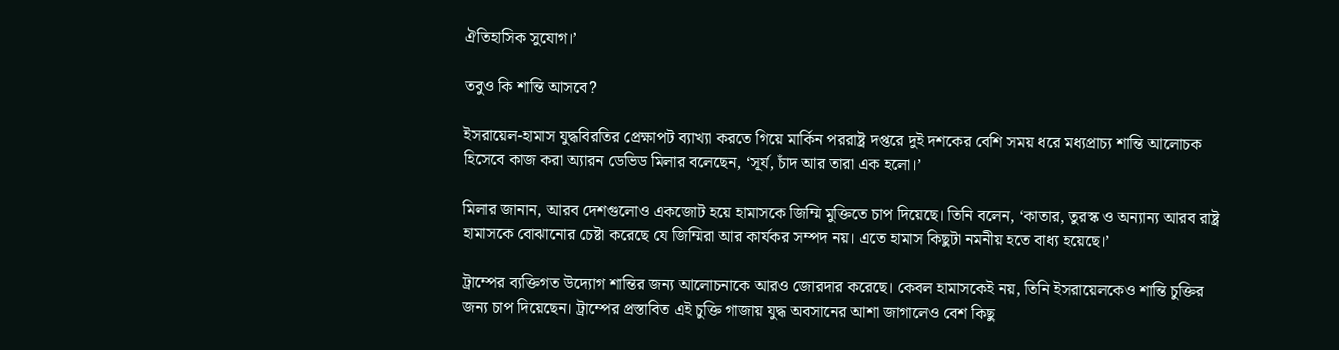ঐতিহাসিক সুযোগ।’

তবুও কি শান্তি আসবে?

ইসরায়েল-হামাস যুদ্ধবিরতির প্রেক্ষাপট ব্যাখ্যা করতে গিয়ে মার্কিন পররাষ্ট্র দপ্তরে দুই দশকের বেশি সময় ধরে মধ্যপ্রাচ্য শান্তি আলোচক হিসেবে কাজ করা অ্যারন ডেভিড মিলার বলেছেন, ‘সূর্য, চাঁদ আর তারা এক হলো।’

মিলার জানান, আরব দেশগুলোও একজোট হয়ে হামাসকে জিম্মি মুক্তিতে চাপ দিয়েছে। তিনি বলেন, ‘কাতার, তুরস্ক ও অন্যান্য আরব রাষ্ট্র হামাসকে বোঝানোর চেষ্টা করেছে যে জিম্মিরা আর কার্যকর সম্পদ নয়। এতে হামাস কিছুটা নমনীয় হতে বাধ্য হয়েছে।’

ট্রাম্পের ব্যক্তিগত উদ্যোগ শান্তির জন্য আলোচনাকে আরও জোরদার করেছে। কেবল হামাসকেই নয়, তিনি ইসরায়েলকেও শান্তি চুক্তির জন্য চাপ দিয়েছেন। ট্রাম্পের প্রস্তাবিত এই চুক্তি গাজায় যুদ্ধ অবসানের আশা জাগালেও বেশ কিছু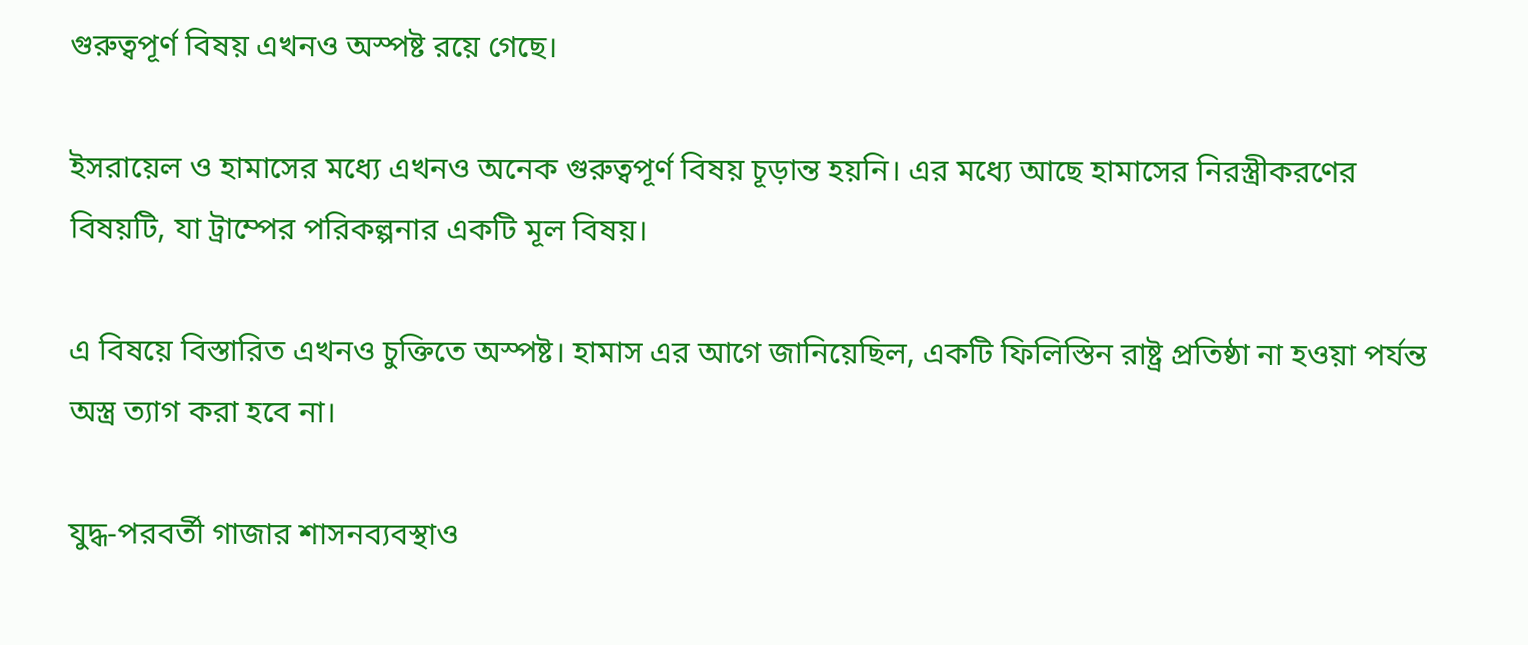গুরুত্বপূর্ণ বিষয় এখনও অস্পষ্ট রয়ে গেছে।

ইসরায়েল ও হামাসের মধ্যে এখনও অনেক গুরুত্বপূর্ণ বিষয় চূড়ান্ত হয়নি। এর মধ্যে আছে হামাসের নিরস্ত্রীকরণের বিষয়টি, যা ট্রাম্পের পরিকল্পনার একটি মূল বিষয়।

এ বিষয়ে বিস্তারিত এখনও চুক্তিতে অস্পষ্ট। হামাস এর আগে জানিয়েছিল, একটি ফিলিস্তিন রাষ্ট্র প্রতিষ্ঠা না হওয়া পর্যন্ত অস্ত্র ত্যাগ করা হবে না।

যুদ্ধ-পরবর্তী গাজার শাসনব্যবস্থাও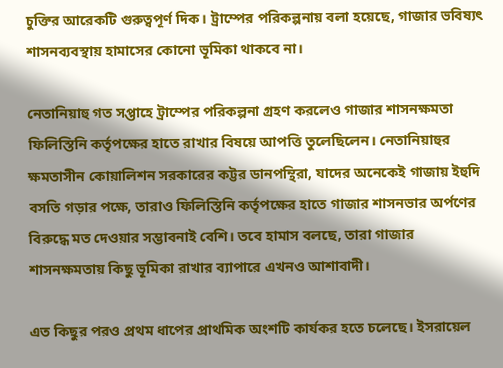চুক্তির আরেকটি গুরুত্বপূর্ণ দিক। ট্রাম্পের পরিকল্পনায় বলা হয়েছে, গাজার ভবিষ্যৎ শাসনব্যবস্থায় হামাসের কোনো ভূমিকা থাকবে না।

নেতানিয়াহু গত সপ্তাহে ট্রাম্পের পরিকল্পনা গ্রহণ করলেও গাজার শাসনক্ষমতা ফিলিস্তিনি কর্তৃপক্ষের হাতে রাখার বিষয়ে আপত্তি তুলেছিলেন। নেতানিয়াহুর ক্ষমতাসীন কোয়ালিশন সরকারের কট্টর ডানপন্থিরা, যাদের অনেকেই গাজায় ইহুদি বসতি গড়ার পক্ষে, তারাও ফিলিস্তিনি কর্তৃপক্ষের হাতে গাজার শাসনভার অর্পণের বিরুদ্ধে মত দেওয়ার সম্ভাবনাই বেশি। তবে হামাস বলছে, তারা গাজার শাসনক্ষমতায় কিছু ভূমিকা রাখার ব্যাপারে এখনও আশাবাদী।

এত কিছুর পরও প্রথম ধাপের প্রাথমিক অংশটি কার্যকর হতে চলেছে। ইসরায়েল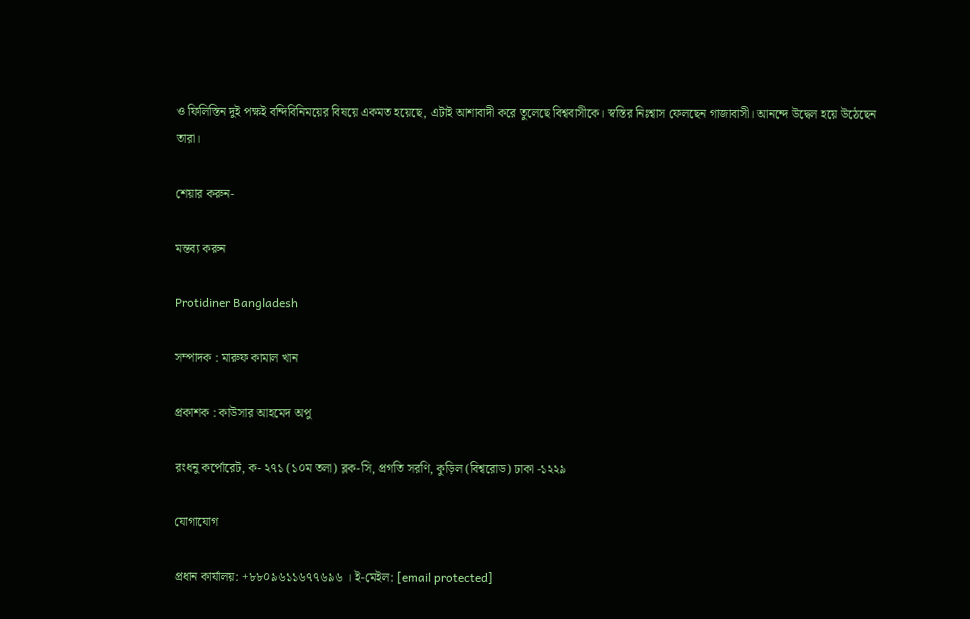ও ফিলিস্তিন দুই পক্ষই বন্দিবিনিময়ের বিষয়ে একমত হয়েছে, এটাই আশাবাদী করে তুলেছে বিশ্ববাসীকে। স্বস্তির নিঃশ্বাস ফেলছেন গাজাবাসী। আনন্দে উদ্বেল হয়ে উঠেছেন তারা।

শেয়ার করুন-

মন্তব্য করুন

Protidiner Bangladesh

সম্পাদক : মারুফ কামাল খান

প্রকাশক : কাউসার আহমেদ অপু

রংধনু কর্পোরেট, ক- ২৭১ (১০ম তলা) ব্লক-সি, প্রগতি সরণি, কুড়িল (বিশ্বরোড) ঢাকা -১২২৯

যোগাযোগ

প্রধান কার্যালয়: +৮৮০৯৬১১৬৭৭৬৯৬ । ই-মেইল: [email protected]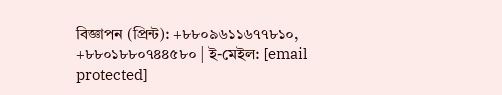বিজ্ঞাপন (প্রিন্ট): +৮৮০৯৬১১৬৭৭৮১০, +৮৮০১৮৮০৭৪৪৫৮০ | ই-মেইল: [email protected]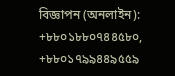বিজ্ঞাপন (অনলাইন): +৮৮০১৮৮০৭৪৪৫৮০, +৮৮০১৭৯৯৪৪৯৫৫৯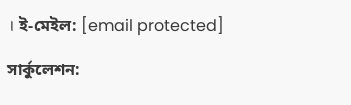। ই-মেইল: [email protected]

সার্কুলেশন: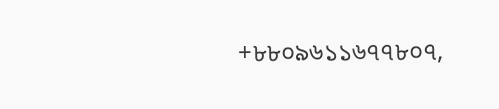+৮৮০৯৬১১৬৭৭৮০৭,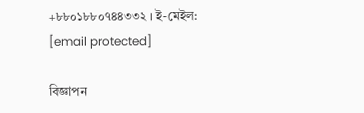+৮৮০১৮৮০৭৪৪৩৩২ । ই-মেইল: [email protected]

বিজ্ঞাপন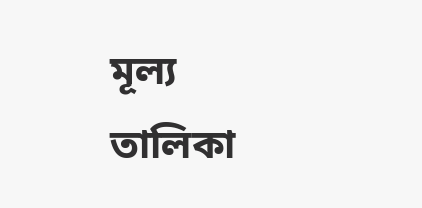মূল্য তালিকা